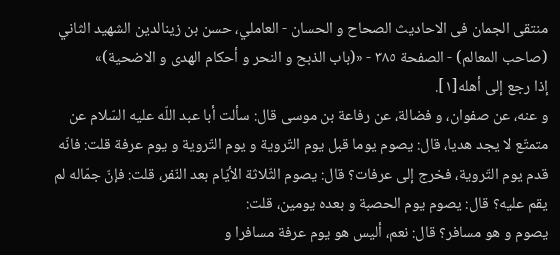منتقى الجمان فى الاحاديث الصحاح و الحسان - العاملي، حسن بن زينالدين الشهيد الثاني (صاحب المعالم) - الصفحة ٣٨٥ - «(باب الذبح و النحر و أحكام الهدى و الاضحية)»
إذا رجع إلى أهله[١].
و عنه، عن صفوان، و فضالة، عن رفاعة بن موسى قال: سألت أبا عبد اللّه عليه السّلام عن متمتّع لا يجد هديا، قال: يصوم يوما قبل يوم التّروية و يوم التّروية و يوم عرفة قلت: فانّه قدم يوم التّروية، فخرج إلى عرفات؟ قال: يصوم الثّلاثة الأيّام بعد النّفر، قلت: فإنّ جمّاله لم يقم عليه؟ قال: يصوم يوم الحصبة و بعده يومين، قلت:
يصوم و هو مسافر؟ قال: نعم، أليس هو يوم عرفة مسافرا و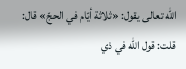اللّه تعالى يقول: «ثلاثة أيّام في الحجّ» قال: قلت: قول اللّه في ذي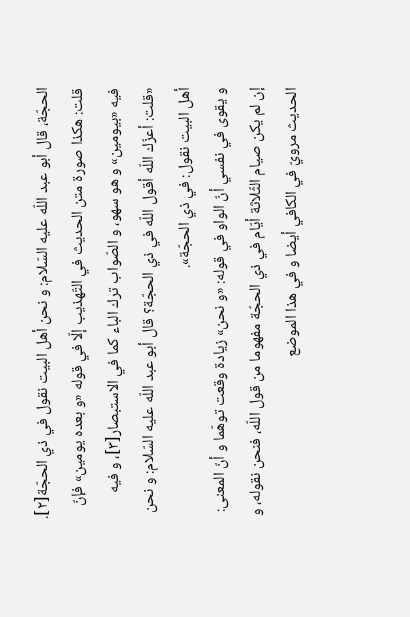الحجّة، قال أبو عبد اللّه عليه السّلام: و نحن أهل البيت نقول في ذي الحجّة[٢].
قلت: هكذا صورة متن الحديث في التّهذيب إلّا في قوله «و بعده يومين» فإنّ فيه «بيومين» و هو سهو، و الصّواب ترك الباء كما في الاستبصار[٣]، و فيه «قلت: أعزّك اللّه أقول اللّه في ذي الحجّة؟ قال أبو عبد اللّه عليه السّلام: و نحن أهل البيت نقول: في ذي الحجّة».
و يقوى في نفسي أنّ الواو في قوله: «و نحن» زيادة وقعت توهّما و أنّ المعنى: إن لم يكن صيام الثّلاثة أيّام في ذي الحجّة مفهوما من قول اللّه، فنحن نقوله، و الحديث مرويّ في الكافي أيضا و في هذا الموضع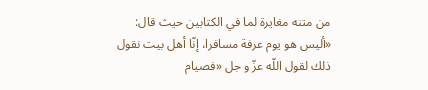من متنه مغايرة لما في الكتابين حيث قال: «أليس هو يوم عرفة مسافرا، إنّا أهل بيت نقول ذلك لقول اللّه عزّ و جل «فصيام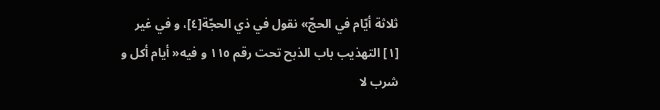ثلاثة أيّام في الحجّ» نقول في ذي الحجّة[٤]، و في غير
[١] التهذيب باب الذبح تحت رقم ١١٥ و فيه« أيام أكل و شرب لا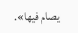يصام فيها».